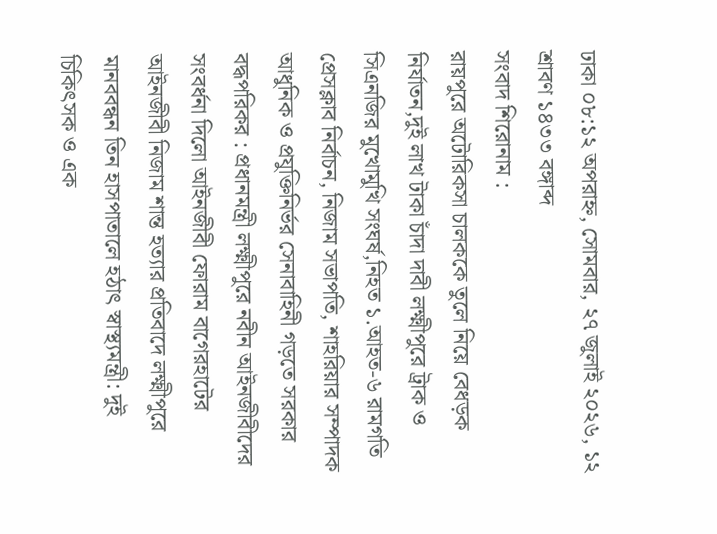ঢাকা ০৮:১২ অপরাহ্ন, সোমবার, ২৭ জুলাই ২০২৬, ১২ শ্রাবণ ১৪৩৩ বঙ্গাব্দ
সংবাদ শিরোনাম :
রায়পুরে অটোরিকসা চালককে তুলে নিয়ে বেধড়ক নির্যাতন,দুই লাখ টাকা চাঁদা দাবী লক্ষ্মীপুরে ট্রাক ও সিএনজির মুখোমুখি সংঘর্ষ,নিহত ১.আহত-৬ রামগতি প্রেসক্লাব নির্বাচন, নিজাম সভাপতি, শাহরিয়ার সম্পাদক আধুনিক ও প্রযুক্তিনির্ভর সেনাবাহিনী গড়তে সরকার বদ্ধপরিকর : প্রধানমন্ত্রী লক্ষ্মীপুরে নবীন আইনজীবীদের সংবর্ধনা দিলো আইনজীবী ফোরাম বাগেরহাটের আইনজীবী নিজাম শান্ত হত্যার প্রতিবাদে লক্ষ্মীপুরে মানববন্ধন তিন হাসপাতালে হঠাৎ স্বাস্থ্যমন্ত্রী: দুই চিকিৎসক ও এক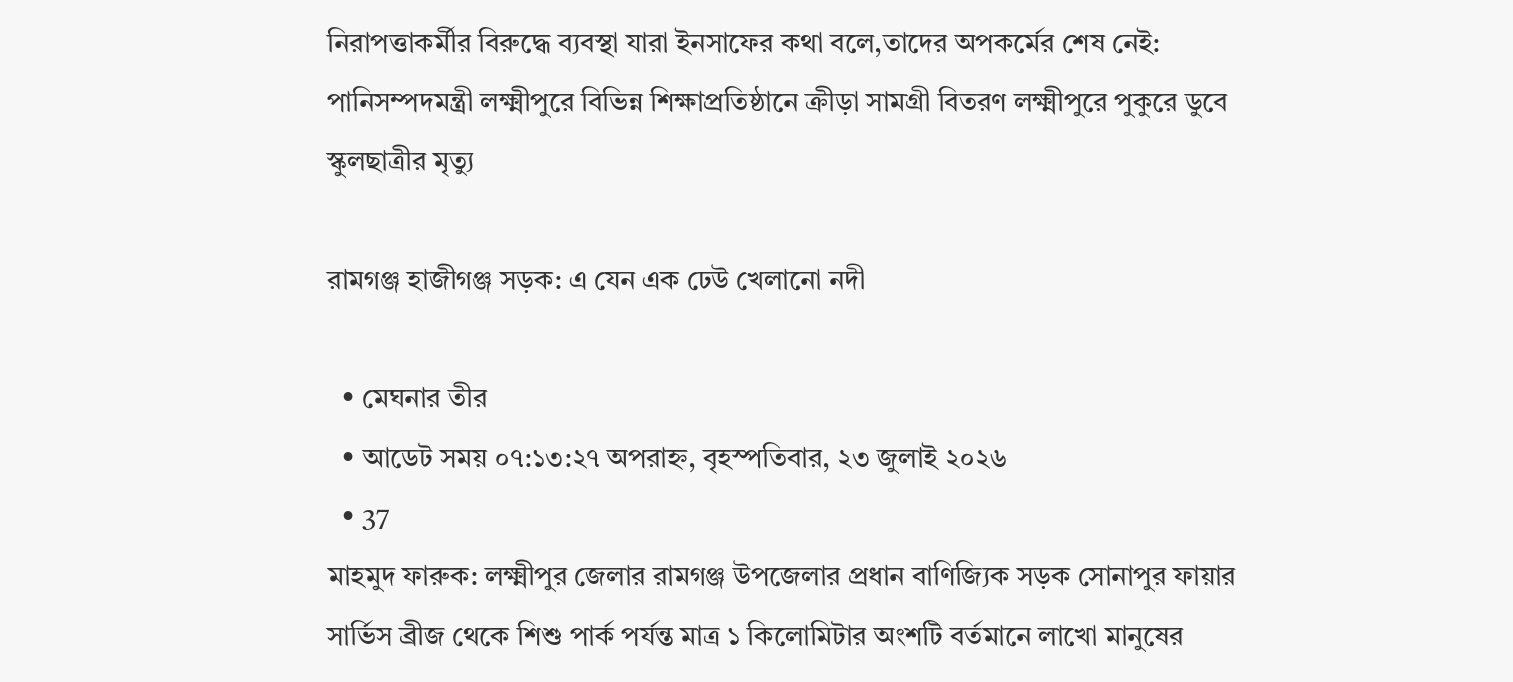নিরাপত্তাকর্মীর বিরুদ্ধে ব্যবস্থা যারা ইনসাফের কথা বলে,তাদের অপকর্মের শেষ নেই: পানিসম্পদমন্ত্রী লক্ষ্মীপুরে বিভিন্ন শিক্ষাপ্রতিষ্ঠানে ক্রীড়া সামগ্রী বিতরণ লক্ষ্মীপুরে পুকুরে ডুবে স্কুলছাত্রীর মৃত্যু

রামগঞ্জ হাজীগঞ্জ সড়ক: এ যেন এক ঢেউ খেলানো নদী

  • মেঘনার তীর
  • আডেট সময় ০৭:১৩:২৭ অপরাহ্ন, বৃহস্পতিবার, ২৩ জুলাই ২০২৬
  • 37
মাহমুদ ফারুক: লক্ষ্মীপুর জেলার রামগঞ্জ উপজেলার প্রধান বাণিজ্যিক সড়ক সোনাপুর ফায়ার সার্ভিস ব্রীজ থেকে শিশু পার্ক পর্যন্ত মাত্র ১ কিলোমিটার অংশটি বর্তমানে লাখো মানুষের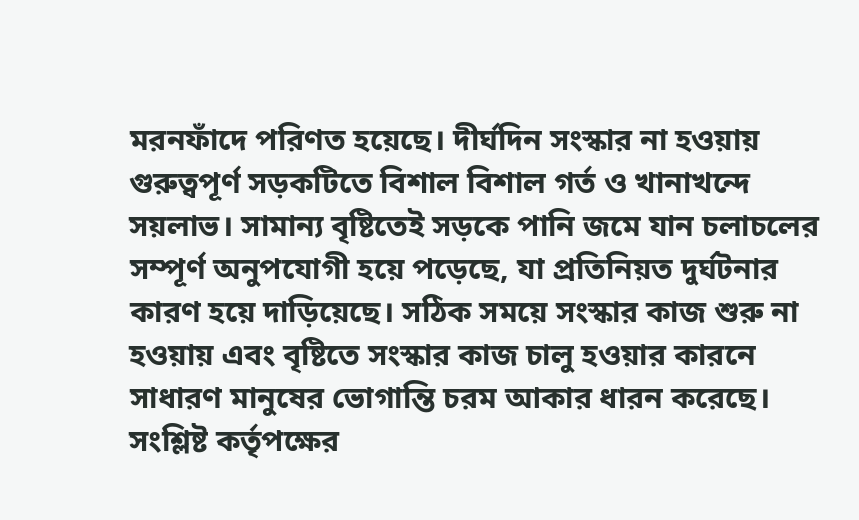মরনফাঁদে পরিণত হয়েছে। দীর্ঘদিন সংস্কার না হওয়ায় গুরুত্বপূর্ণ সড়কটিতে বিশাল বিশাল গর্ত ও খানাখন্দে সয়লাভ। সামান্য বৃষ্টিতেই সড়কে পানি জমে যান চলাচলের সম্পূর্ণ অনুপযোগী হয়ে পড়েছে, যা প্রতিনিয়ত দুর্ঘটনার কারণ হয়ে দাড়িয়েছে। সঠিক সময়ে সংস্কার কাজ শুরু না হওয়ায় এবং বৃষ্টিতে সংস্কার কাজ চালু হওয়ার কারনে সাধারণ মানুষের ভোগান্তি চরম আকার ধারন করেছে। সংশ্লিষ্ট কর্তৃপক্ষের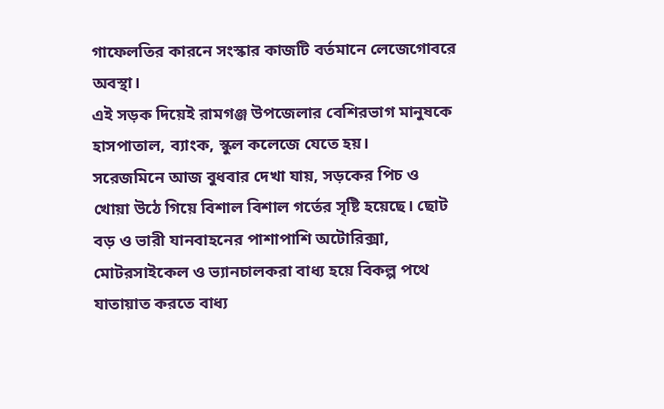গাফেলতির কারনে সংস্কার কাজটি বর্তমানে লেজেগোবরে অবস্থা।
এই সড়ক দিয়েই রামগঞ্জ উপজেলার বেশিরভাগ মানুষকে হাসপাতাল, ব্যাংক, স্কুল কলেজে যেতে হয়।
সরেজমিনে আজ বুধবার দেখা যায়, সড়কের পিচ ও খোয়া উঠে গিয়ে বিশাল বিশাল গর্তের সৃষ্টি হয়েছে। ছোট বড় ও ভারী যানবাহনের পাশাপাশি অটোরিক্সা, মোটরসাইকেল ও ভ্যানচালকরা বাধ্য হয়ে বিকল্প পথে যাতায়াত করতে বাধ্য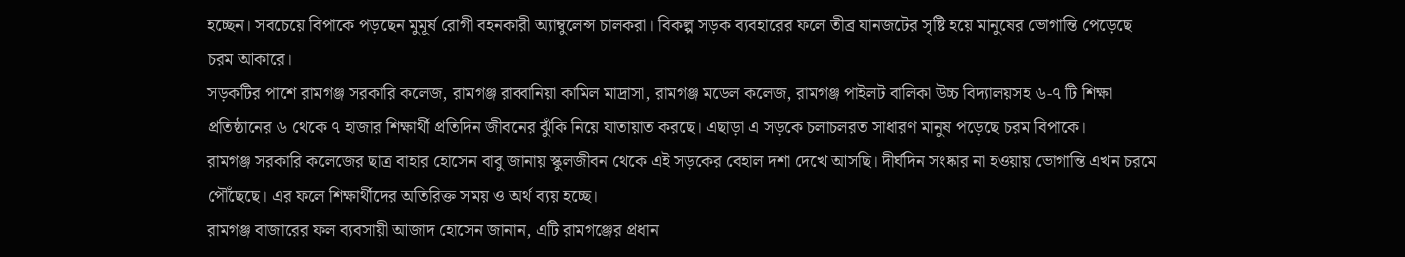হচ্ছেন। সবচেয়ে বিপাকে পড়ছেন মুমূর্ষ রোগী বহনকারী অ্যাম্বুলেন্স চালকরা। বিকল্প সড়ক ব্যবহারের ফলে তীব্র যানজটের সৃষ্টি হয়ে মানুষের ভোগান্তি পেড়েছে চরম আকারে।
সড়কটির পাশে রামগঞ্জ সরকারি কলেজ, রামগঞ্জ রাব্বানিয়া কামিল মাদ্রাসা, রামগঞ্জ মডেল কলেজ, রামগঞ্জ পাইলট বালিকা উচ্চ বিদ্যালয়সহ ৬-৭ টি শিক্ষা প্রতিষ্ঠানের ৬ থেকে ৭ হাজার শিক্ষার্থী প্রতিদিন জীবনের ঝুঁকি নিয়ে যাতায়াত করছে। এছাড়া এ সড়কে চলাচলরত সাধারণ মানুষ পড়েছে চরম বিপাকে।
রামগঞ্জ সরকারি কলেজের ছাত্র বাহার হোসেন বাবু জানায় স্কুলজীবন থেকে এই সড়কের বেহাল দশা দেখে আসছি। দীর্ঘদিন সংষ্কার না হওয়ায় ভোগান্তি এখন চরমে পৌঁছেছে। এর ফলে শিক্ষার্থীদের অতিরিক্ত সময় ও অর্থ ব্যয় হচ্ছে।
রামগঞ্জ বাজারের ফল ব্যবসায়ী আজাদ হোসেন জানান, এটি রামগঞ্জের প্রধান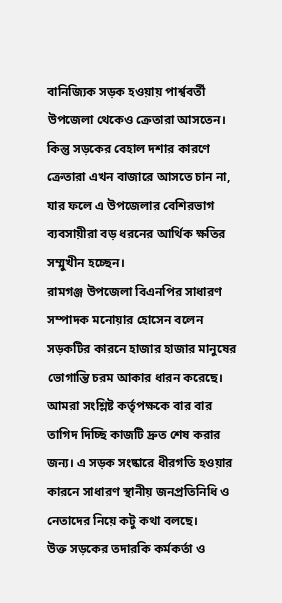বানিজ্যিক সড়ক হওয়ায় পার্শ্ববর্তী উপজেলা থেকেও ক্রেতারা আসতেন। কিন্তু সড়কের বেহাল দশার কারণে ক্রেতারা এখন বাজারে আসতে চান না, যার ফলে এ উপজেলার বেশিরভাগ ব্যবসায়ীরা বড় ধরনের আর্থিক ক্ষতির সম্মুখীন হচ্ছেন।
রামগঞ্জ উপজেলা বিএনপির সাধারণ সম্পাদক মনোয়ার হোসেন বলেন সড়কটির কারনে হাজার হাজার মানুষের ভোগান্তি চরম আকার ধারন করেছে। আমরা সংশ্লিষ্ট কর্তৃপক্ষকে বার বার তাগিদ দিচ্ছি কাজটি দ্রুত শেষ করার জন্য। এ সড়ক সংষ্কারে ধীরগতি হওয়ার কারনে সাধারণ স্থানীয় জনপ্রতিনিধি ও নেতাদের নিয়ে কটু কথা বলছে।
উক্ত সড়কের তদারকি কর্মকর্তা ও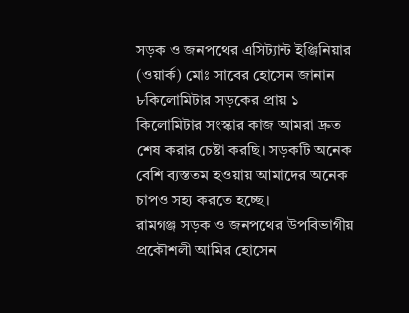সড়ক ও জনপথের এসিট্যান্ট ইঞ্জিনিয়ার (ওয়ার্ক) মোঃ সাবের হোসেন জানান ৮কিলোমিটার সড়কের প্রায় ১ কিলোমিটার সংস্কার কাজ আমরা দ্রুত শেষ করার চেষ্টা করছি। সড়কটি অনেক বেশি ব্যস্ততম হওয়ায় আমাদের অনেক চাপও সহ্য করতে হচ্ছে।
রামগঞ্জ সড়ক ও জনপথের উপবিভাগীয় প্রকৌশলী আমির হোসেন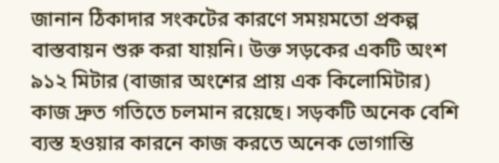জানান ঠিকাদার সংকটের কারণে সময়মতো প্রকল্প বাস্তবায়ন শুরু করা যায়নি। উক্ত সড়কের একটি অংশ ৯১২ মিটার (বাজার অংশের প্রায় এক কিলোমিটার) কাজ দ্রুত গতিতে চলমান রয়েছে। সড়কটি অনেক বেশি ব্যস্ত হওয়ার কারনে কাজ করতে অনেক ভোগান্তি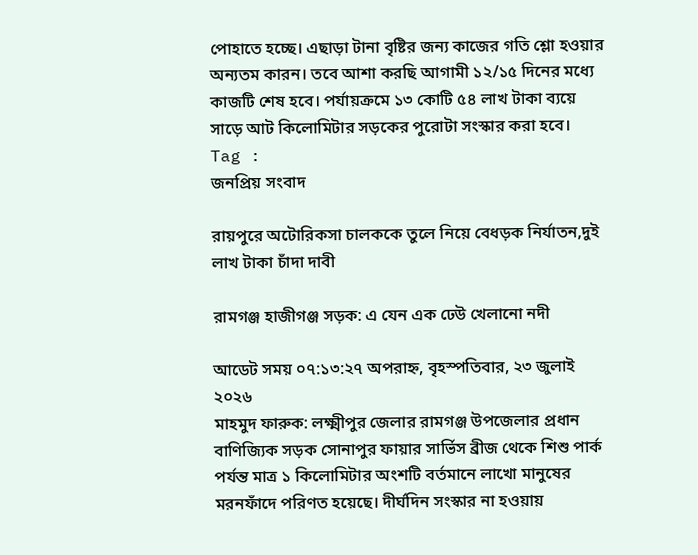পোহাতে হচ্ছে। এছাড়া টানা বৃষ্টির জন্য কাজের গতি শ্লো হওয়ার অন্যতম কারন। তবে আশা করছি আগামী ১২/১৫ দিনের মধ্যে কাজটি শেষ হবে। পর্যায়ক্রমে ১৩ কোটি ৫৪ লাখ টাকা ব্যয়ে সাড়ে আট কিলোমিটার সড়কের পুরোটা সংস্কার করা হবে।
Tag :
জনপ্রিয় সংবাদ

রায়পুরে অটোরিকসা চালককে তুলে নিয়ে বেধড়ক নির্যাতন,দুই লাখ টাকা চাঁদা দাবী

রামগঞ্জ হাজীগঞ্জ সড়ক: এ যেন এক ঢেউ খেলানো নদী

আডেট সময় ০৭:১৩:২৭ অপরাহ্ন, বৃহস্পতিবার, ২৩ জুলাই ২০২৬
মাহমুদ ফারুক: লক্ষ্মীপুর জেলার রামগঞ্জ উপজেলার প্রধান বাণিজ্যিক সড়ক সোনাপুর ফায়ার সার্ভিস ব্রীজ থেকে শিশু পার্ক পর্যন্ত মাত্র ১ কিলোমিটার অংশটি বর্তমানে লাখো মানুষের মরনফাঁদে পরিণত হয়েছে। দীর্ঘদিন সংস্কার না হওয়ায়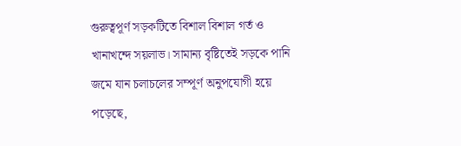গুরুত্বপূর্ণ সড়কটিতে বিশাল বিশাল গর্ত ও খানাখন্দে সয়লাভ। সামান্য বৃষ্টিতেই সড়কে পানি জমে যান চলাচলের সম্পূর্ণ অনুপযোগী হয়ে পড়েছে,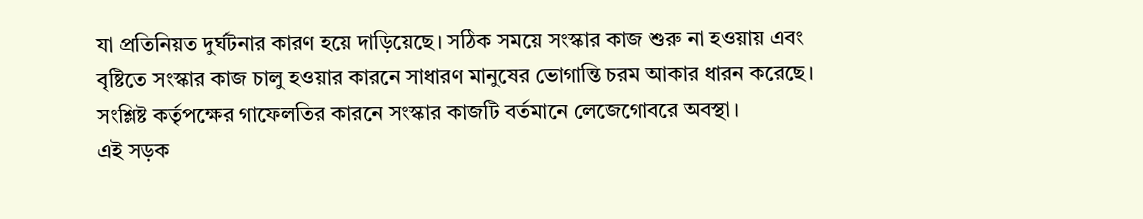যা প্রতিনিয়ত দুর্ঘটনার কারণ হয়ে দাড়িয়েছে। সঠিক সময়ে সংস্কার কাজ শুরু না হওয়ায় এবং বৃষ্টিতে সংস্কার কাজ চালু হওয়ার কারনে সাধারণ মানুষের ভোগান্তি চরম আকার ধারন করেছে। সংশ্লিষ্ট কর্তৃপক্ষের গাফেলতির কারনে সংস্কার কাজটি বর্তমানে লেজেগোবরে অবস্থা।
এই সড়ক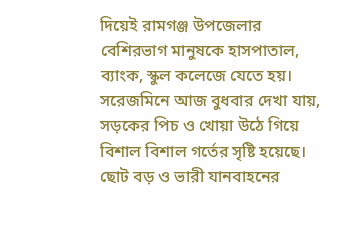দিয়েই রামগঞ্জ উপজেলার বেশিরভাগ মানুষকে হাসপাতাল, ব্যাংক, স্কুল কলেজে যেতে হয়।
সরেজমিনে আজ বুধবার দেখা যায়, সড়কের পিচ ও খোয়া উঠে গিয়ে বিশাল বিশাল গর্তের সৃষ্টি হয়েছে। ছোট বড় ও ভারী যানবাহনের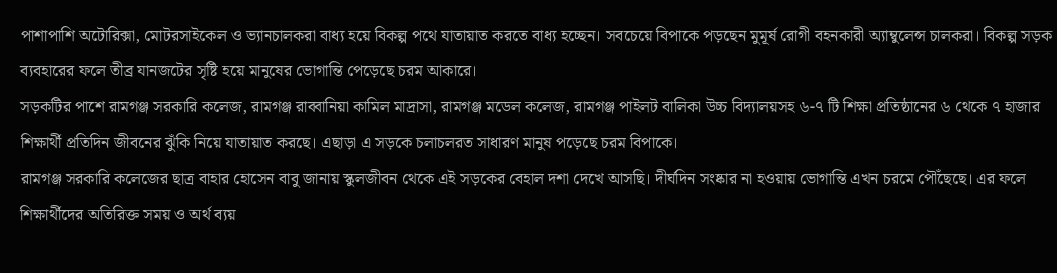পাশাপাশি অটোরিক্সা, মোটরসাইকেল ও ভ্যানচালকরা বাধ্য হয়ে বিকল্প পথে যাতায়াত করতে বাধ্য হচ্ছেন। সবচেয়ে বিপাকে পড়ছেন মুমূর্ষ রোগী বহনকারী অ্যাম্বুলেন্স চালকরা। বিকল্প সড়ক ব্যবহারের ফলে তীব্র যানজটের সৃষ্টি হয়ে মানুষের ভোগান্তি পেড়েছে চরম আকারে।
সড়কটির পাশে রামগঞ্জ সরকারি কলেজ, রামগঞ্জ রাব্বানিয়া কামিল মাদ্রাসা, রামগঞ্জ মডেল কলেজ, রামগঞ্জ পাইলট বালিকা উচ্চ বিদ্যালয়সহ ৬-৭ টি শিক্ষা প্রতিষ্ঠানের ৬ থেকে ৭ হাজার শিক্ষার্থী প্রতিদিন জীবনের ঝুঁকি নিয়ে যাতায়াত করছে। এছাড়া এ সড়কে চলাচলরত সাধারণ মানুষ পড়েছে চরম বিপাকে।
রামগঞ্জ সরকারি কলেজের ছাত্র বাহার হোসেন বাবু জানায় স্কুলজীবন থেকে এই সড়কের বেহাল দশা দেখে আসছি। দীর্ঘদিন সংষ্কার না হওয়ায় ভোগান্তি এখন চরমে পৌঁছেছে। এর ফলে শিক্ষার্থীদের অতিরিক্ত সময় ও অর্থ ব্যয়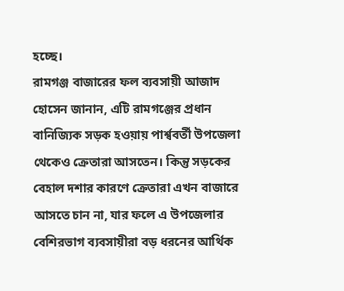হচ্ছে।
রামগঞ্জ বাজারের ফল ব্যবসায়ী আজাদ হোসেন জানান, এটি রামগঞ্জের প্রধান বানিজ্যিক সড়ক হওয়ায় পার্শ্ববর্তী উপজেলা থেকেও ক্রেতারা আসতেন। কিন্তু সড়কের বেহাল দশার কারণে ক্রেতারা এখন বাজারে আসতে চান না, যার ফলে এ উপজেলার বেশিরভাগ ব্যবসায়ীরা বড় ধরনের আর্থিক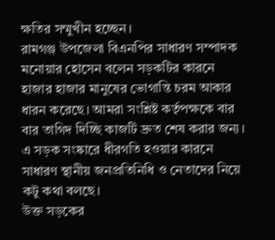ক্ষতির সম্মুখীন হচ্ছেন।
রামগঞ্জ উপজেলা বিএনপির সাধারণ সম্পাদক মনোয়ার হোসেন বলেন সড়কটির কারনে হাজার হাজার মানুষের ভোগান্তি চরম আকার ধারন করেছে। আমরা সংশ্লিষ্ট কর্তৃপক্ষকে বার বার তাগিদ দিচ্ছি কাজটি দ্রুত শেষ করার জন্য। এ সড়ক সংষ্কারে ধীরগতি হওয়ার কারনে সাধারণ স্থানীয় জনপ্রতিনিধি ও নেতাদের নিয়ে কটু কথা বলছে।
উক্ত সড়কের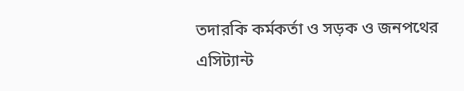তদারকি কর্মকর্তা ও সড়ক ও জনপথের এসিট্যান্ট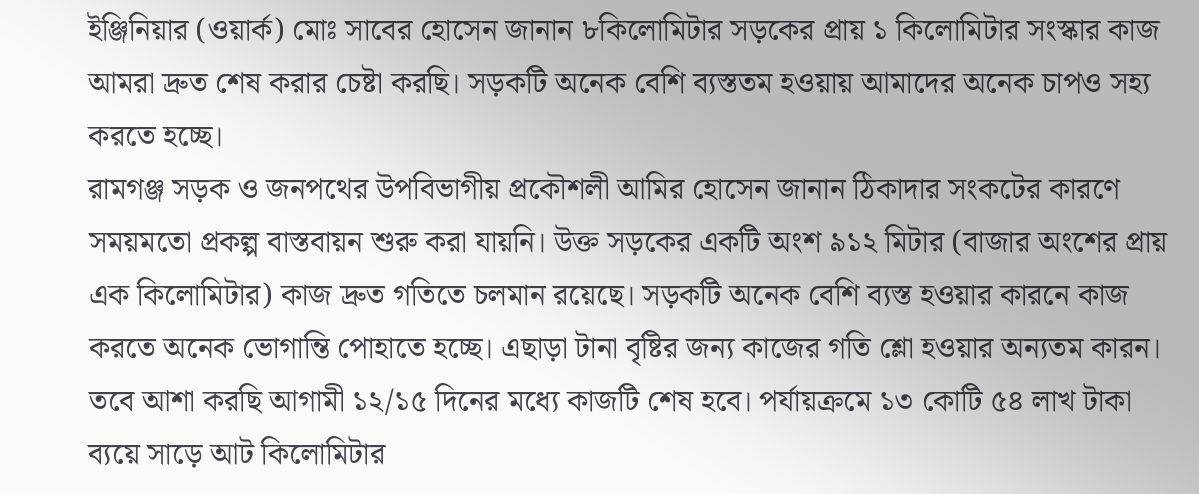ইঞ্জিনিয়ার (ওয়ার্ক) মোঃ সাবের হোসেন জানান ৮কিলোমিটার সড়কের প্রায় ১ কিলোমিটার সংস্কার কাজ আমরা দ্রুত শেষ করার চেষ্টা করছি। সড়কটি অনেক বেশি ব্যস্ততম হওয়ায় আমাদের অনেক চাপও সহ্য করতে হচ্ছে।
রামগঞ্জ সড়ক ও জনপথের উপবিভাগীয় প্রকৌশলী আমির হোসেন জানান ঠিকাদার সংকটের কারণে সময়মতো প্রকল্প বাস্তবায়ন শুরু করা যায়নি। উক্ত সড়কের একটি অংশ ৯১২ মিটার (বাজার অংশের প্রায় এক কিলোমিটার) কাজ দ্রুত গতিতে চলমান রয়েছে। সড়কটি অনেক বেশি ব্যস্ত হওয়ার কারনে কাজ করতে অনেক ভোগান্তি পোহাতে হচ্ছে। এছাড়া টানা বৃষ্টির জন্য কাজের গতি শ্লো হওয়ার অন্যতম কারন। তবে আশা করছি আগামী ১২/১৫ দিনের মধ্যে কাজটি শেষ হবে। পর্যায়ক্রমে ১৩ কোটি ৫৪ লাখ টাকা ব্যয়ে সাড়ে আট কিলোমিটার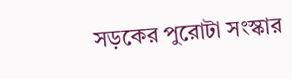সড়কের পুরোটা সংস্কার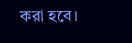করা হবে।